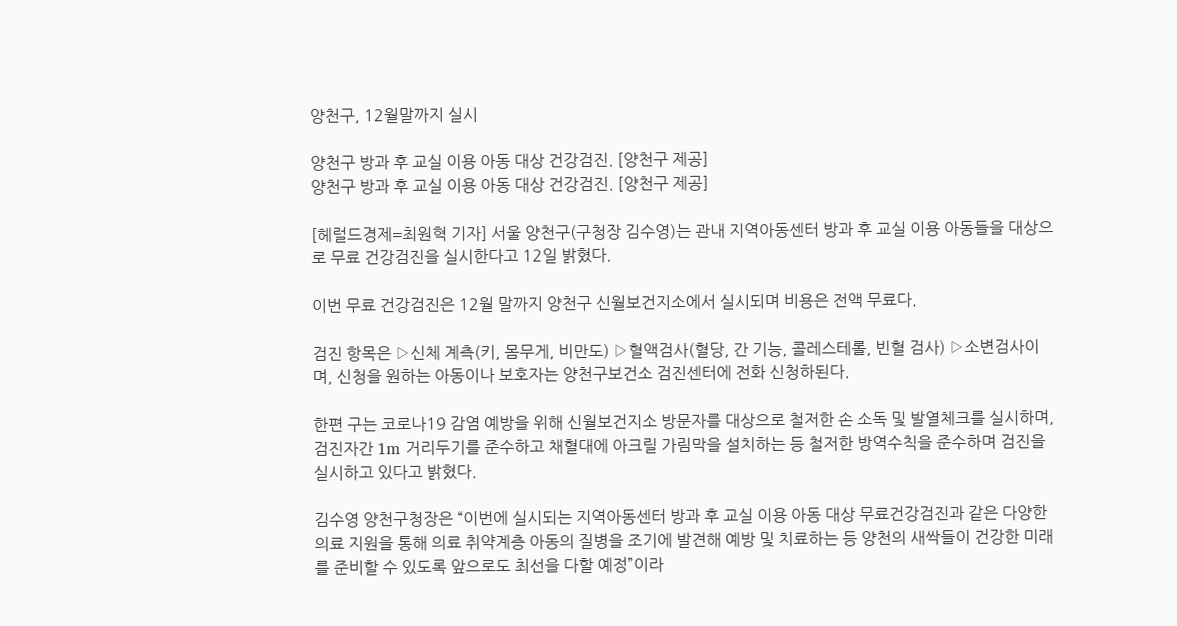양천구, 12월말까지 실시

양천구 방과 후 교실 이용 아동 대상 건강검진. [양천구 제공]
양천구 방과 후 교실 이용 아동 대상 건강검진. [양천구 제공]

[헤럴드경제=최원혁 기자] 서울 양천구(구청장 김수영)는 관내 지역아동센터 방과 후 교실 이용 아동들을 대상으로 무료 건강검진을 실시한다고 12일 밝혔다.

이번 무료 건강검진은 12월 말까지 양천구 신월보건지소에서 실시되며 비용은 전액 무료다.

검진 항목은 ▷신체 계측(키, 몸무게, 비만도) ▷혈액검사(혈당, 간 기능, 콜레스테롤, 빈혈 검사) ▷소변검사이며, 신청을 원하는 아동이나 보호자는 양천구보건소 검진센터에 전화 신청하된다.

한편 구는 코로나19 감염 예방을 위해 신월보건지소 방문자를 대상으로 철저한 손 소독 및 발열체크를 실시하며, 검진자간 1m 거리두기를 준수하고 채혈대에 아크릴 가림막을 설치하는 등 철저한 방역수칙을 준수하며 검진을 실시하고 있다고 밝혔다.

김수영 양천구청장은 “이번에 실시되는 지역아동센터 방과 후 교실 이용 아동 대상 무료건강검진과 같은 다양한 의료 지원을 통해 의료 취약계층 아동의 질병을 조기에 발견해 예방 및 치료하는 등 양천의 새싹들이 건강한 미래를 준비할 수 있도록 앞으로도 최선을 다할 예정”이라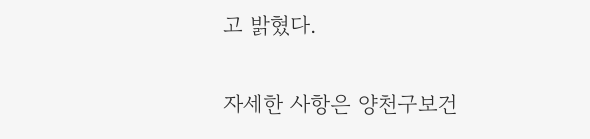고 밝혔다.

자세한 사항은 양천구보건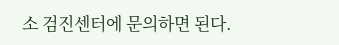소 검진센터에 문의하면 된다.